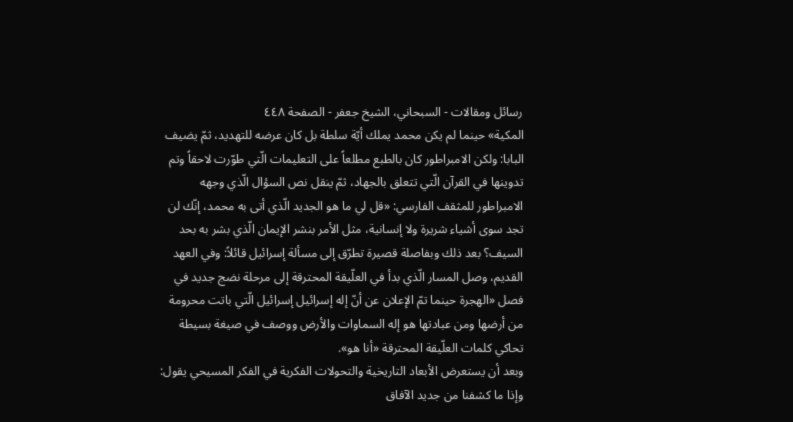رسائل ومقالات - السبحاني، الشيخ جعفر - الصفحة ٤٤٨
المكية» حينما لم يكن محمد يملك أيّة سلطة بل كان عرضه للتهديد، ثمّ يضيف البابا: ولكن الامبراطور كان بالطبع مطلعاً على التعليمات الّتي طوّرت لاحقاً وتم تدوينها في القرآن الّتي تتعلق بالجهاد، ثمّ ينقل نص السؤال الّذي وجهه الامبراطور للمثقف الفارسي: «قل لي ما هو الجديد الّذي أتى به محمد، إنّك لن تجد سوى أشياء شريرة ولا إنسانية، مثل الأمر بنشر الإيمان الّذي بشر به بحد السيف؟ بعد ذلك وبفاصلة قصيرة تطرّق إلى مسألة إسرائيل قائلاً: وفي العهد القديم، وصل المسار الّذي بدأ في العلّيقة المحترقة إلى مرحلة نضج جديد في فصل «الهجرة حينما تمّ الإعلان عن أنّ إله إسرائيل إسرائيل الّتي باتت محرومة من أرضها ومن عبادتها هو إله السماوات والأرض ووصف في صيغة بسيطة تحاكي كلمات العلّيقة المحترقة «أنا هو».
وبعد أن يستعرض الأبعاد التاريخية والتحولات الفكرية في الفكر المسيحي يقول: وإذا ما كشفنا من جديد الآفاق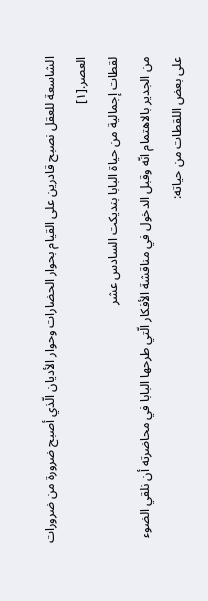الشاسعة للعقل نصبح قادرين على القيام بحوار الحضارات وحوار الأديان الّذي أصبح ضرورة من ضرورات العصر.[١]
لقطات إجمالية من حياة البابا بنديكت السادس عشر
من الجدير بالاهتمام انّه وقبل الدخول في مناقشة الأفكار الّتي طرحها البابا في محاضرته أن نلقي الضوء على بعض اللقطات من حياته: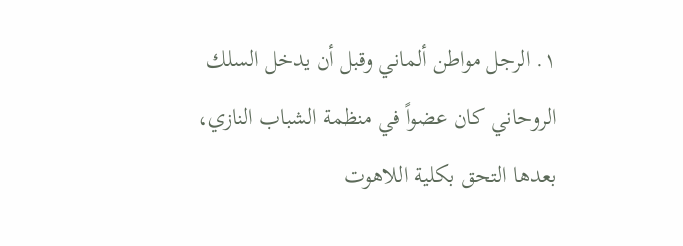١. الرجل مواطن ألماني وقبل أن يدخل السلك الروحاني كان عضواً في منظمة الشباب النازي، بعدها التحق بكلية اللاهوت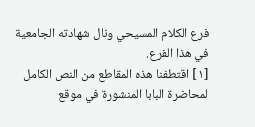فرع الكلام المسيحي ونال شهادته الجامعية في هذا الفرع.
[١] اقتطفنا هذه المقاطع من النص الكامل لمحاضرة البابا المنشورة في موقع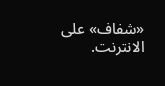«شفاف» على الانترنت.